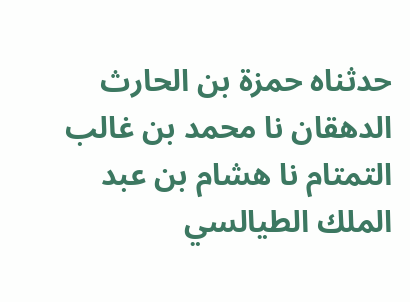حدثناه حمزة بن الحارث الدهقان نا محمد بن غالب التمتام نا هشام بن عبد الملك الطيالسي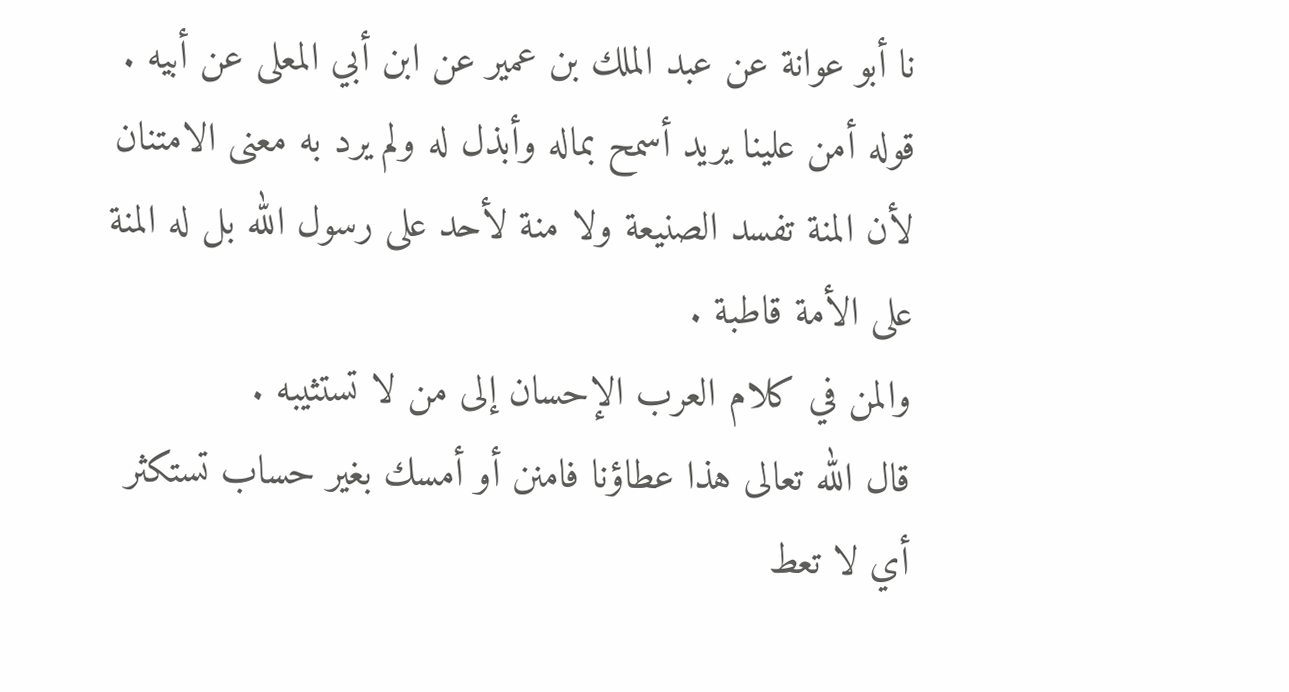نا أبو عوانة عن عبد الملك بن عمير عن ابن أبي المعلى عن أبيه .
قوله أمن علينا يريد أسمح بماله وأبذل له ولم يرد به معنى الامتنان لأن المنة تفسد الصنيعة ولا منة لأحد على رسول الله بل له المنة على الأمة قاطبة .
والمن في كلام العرب الإحسان إلى من لا تستثيبه .
قال الله تعالى هذا عطاؤنا فامنن أو أمسك بغير حساب تستكثر أي لا تعط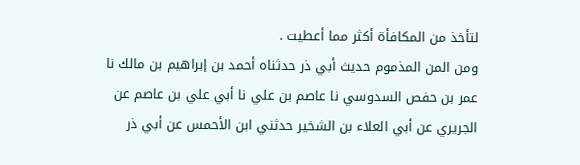لتأخذ من المكافأة أكثر مما أعطيت .
ومن المن المذموم حديث أبي ذر حدثناه أحمد بن إبراهيم بن مالك نا عمر بن حفص السدوسي نا عاصم بن علي نا أبي علي بن عاصم عن الجريري عن أبي العلاء بن الشخير حدثني ابن الأحمس عن أبي ذر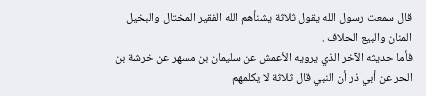قال سمعت رسول الله يقول ثلاثة يشنأهم الله الفقير المختال والبخيل المنان والبيع الحلاف .
فأما حديثه الآخر الذي يرويه الأعمش عن سليمان بن مسهر عن خرشة بن الحر عن أبي ذر أن النبي قال ثلاثة لا يكلمهم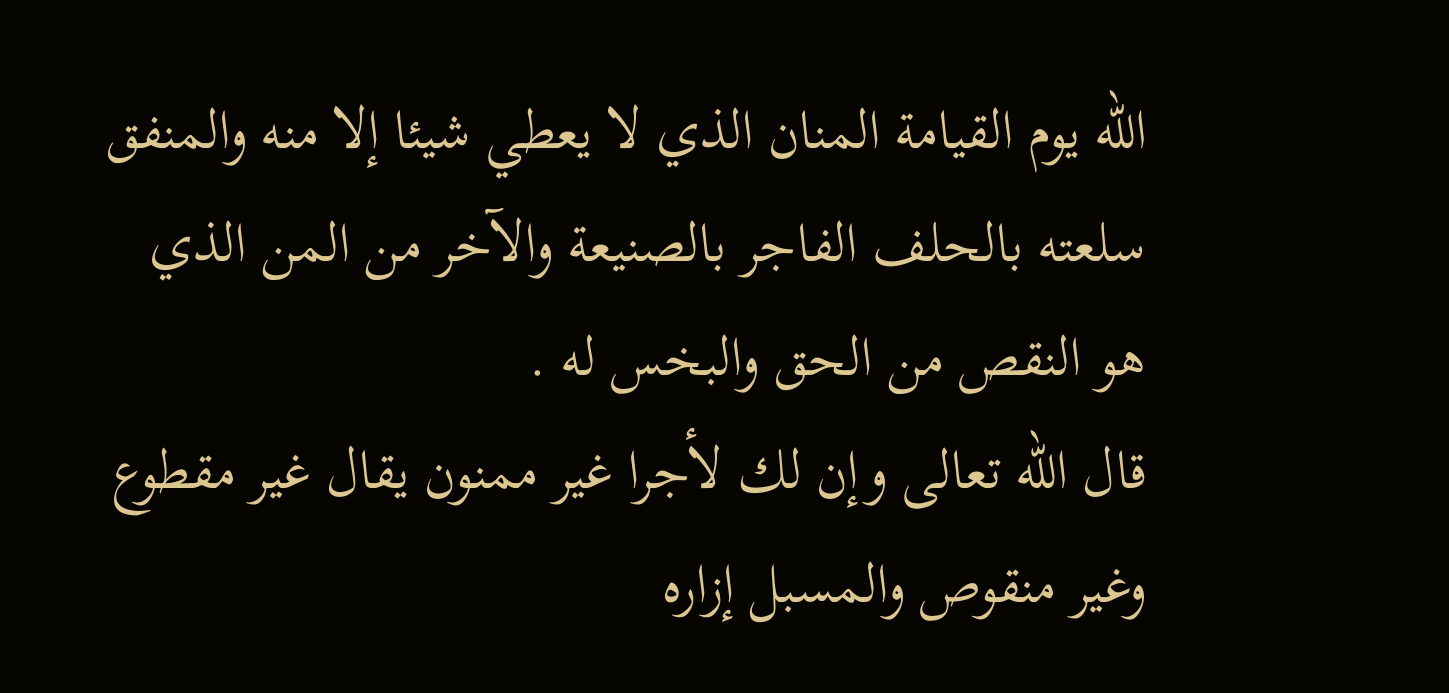الله يوم القيامة المنان الذي لا يعطي شيئا إلا منه والمنفق سلعته بالحلف الفاجر بالصنيعة والآخر من المن الذي هو النقص من الحق والبخس له .
قال الله تعالى وإن لك لأجرا غير ممنون يقال غير مقطوع وغير منقوص والمسبل إزاره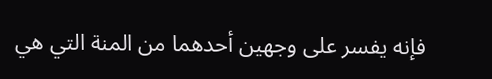فإنه يفسر على وجهين أحدهما من المنة التي هي